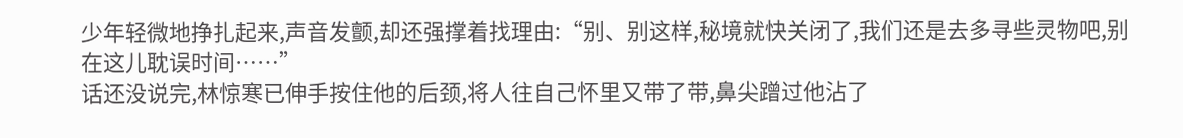少年轻微地挣扎起来,声音发颤,却还强撑着找理由:“别、别这样,秘境就快关闭了,我们还是去多寻些灵物吧,别在这儿耽误时间……”
话还没说完,林惊寒已伸手按住他的后颈,将人往自己怀里又带了带,鼻尖蹭过他沾了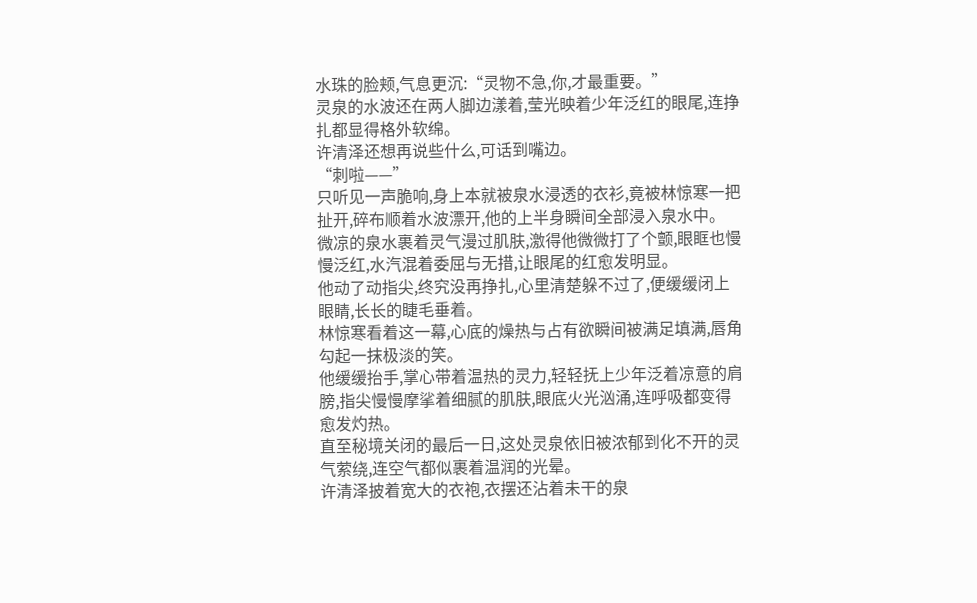水珠的脸颊,气息更沉:“灵物不急,你,才最重要。”
灵泉的水波还在两人脚边漾着,莹光映着少年泛红的眼尾,连挣扎都显得格外软绵。
许清泽还想再说些什么,可话到嘴边。
“刺啦——”
只听见一声脆响,身上本就被泉水浸透的衣衫,竟被林惊寒一把扯开,碎布顺着水波漂开,他的上半身瞬间全部浸入泉水中。
微凉的泉水裹着灵气漫过肌肤,激得他微微打了个颤,眼眶也慢慢泛红,水汽混着委屈与无措,让眼尾的红愈发明显。
他动了动指尖,终究没再挣扎,心里清楚躲不过了,便缓缓闭上眼睛,长长的睫毛垂着。
林惊寒看着这一幕,心底的燥热与占有欲瞬间被满足填满,唇角勾起一抹极淡的笑。
他缓缓抬手,掌心带着温热的灵力,轻轻抚上少年泛着凉意的肩膀,指尖慢慢摩挲着细腻的肌肤,眼底火光汹涌,连呼吸都变得愈发灼热。
直至秘境关闭的最后一日,这处灵泉依旧被浓郁到化不开的灵气萦绕,连空气都似裹着温润的光晕。
许清泽披着宽大的衣袍,衣摆还沾着未干的泉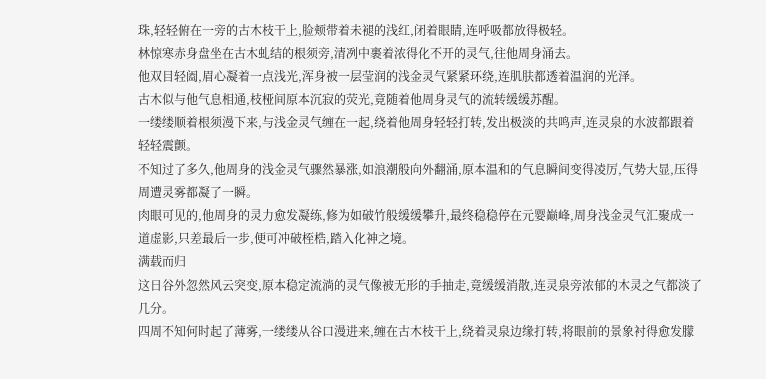珠,轻轻俯在一旁的古木枝干上,脸颊带着未褪的浅红,闭着眼睛,连呼吸都放得极轻。
林惊寒赤身盘坐在古木虬结的根须旁,清冽中裹着浓得化不开的灵气,往他周身涌去。
他双目轻阖,眉心凝着一点浅光,浑身被一层莹润的浅金灵气紧紧环绕,连肌肤都透着温润的光泽。
古木似与他气息相通,枝桠间原本沉寂的荧光,竟随着他周身灵气的流转缓缓苏醒。
一缕缕顺着根须漫下来,与浅金灵气缠在一起,绕着他周身轻轻打转,发出极淡的共鸣声,连灵泉的水波都跟着轻轻震颤。
不知过了多久,他周身的浅金灵气骤然暴涨,如浪潮般向外翻涌,原本温和的气息瞬间变得凌厉,气势大显,压得周遭灵雾都凝了一瞬。
肉眼可见的,他周身的灵力愈发凝练,修为如破竹般缓缓攀升,最终稳稳停在元婴巅峰,周身浅金灵气汇聚成一道虚影,只差最后一步,便可冲破桎梏,踏入化神之境。
满载而归
这日谷外忽然风云突变,原本稳定流淌的灵气像被无形的手抽走,竟缓缓消散,连灵泉旁浓郁的木灵之气都淡了几分。
四周不知何时起了薄雾,一缕缕从谷口漫进来,缠在古木枝干上,绕着灵泉边缘打转,将眼前的景象衬得愈发朦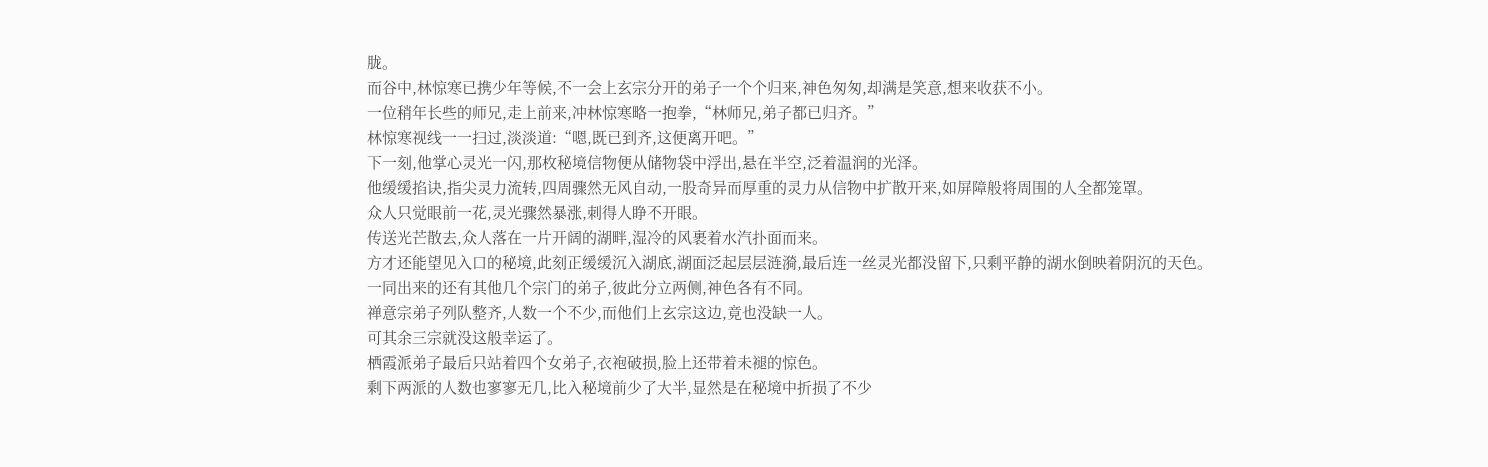胧。
而谷中,林惊寒已携少年等候,不一会上玄宗分开的弟子一个个归来,神色匆匆,却满是笑意,想来收获不小。
一位稍年长些的师兄,走上前来,冲林惊寒略一抱拳,“林师兄,弟子都已归齐。”
林惊寒视线一一扫过,淡淡道:“嗯,既已到齐,这便离开吧。”
下一刻,他掌心灵光一闪,那枚秘境信物便从储物袋中浮出,悬在半空,泛着温润的光泽。
他缓缓掐诀,指尖灵力流转,四周骤然无风自动,一股奇异而厚重的灵力从信物中扩散开来,如屏障般将周围的人全都笼罩。
众人只觉眼前一花,灵光骤然暴涨,刺得人睁不开眼。
传送光芒散去,众人落在一片开阔的湖畔,湿冷的风裹着水汽扑面而来。
方才还能望见入口的秘境,此刻正缓缓沉入湖底,湖面泛起层层涟漪,最后连一丝灵光都没留下,只剩平静的湖水倒映着阴沉的天色。
一同出来的还有其他几个宗门的弟子,彼此分立两侧,神色各有不同。
禅意宗弟子列队整齐,人数一个不少,而他们上玄宗这边,竟也没缺一人。
可其余三宗就没这般幸运了。
栖霞派弟子最后只站着四个女弟子,衣袍破损,脸上还带着未褪的惊色。
剩下两派的人数也寥寥无几,比入秘境前少了大半,显然是在秘境中折损了不少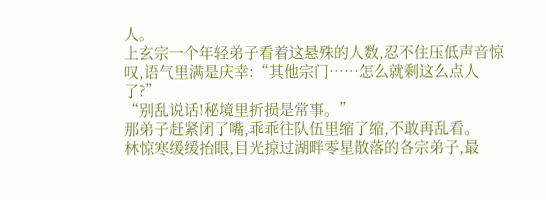人。
上玄宗一个年轻弟子看着这悬殊的人数,忍不住压低声音惊叹,语气里满是庆幸:“其他宗门……怎么就剩这么点人了?”
“别乱说话!秘境里折损是常事。”
那弟子赶紧闭了嘴,乖乖往队伍里缩了缩,不敢再乱看。
林惊寒缓缓抬眼,目光掠过湖畔零星散落的各宗弟子,最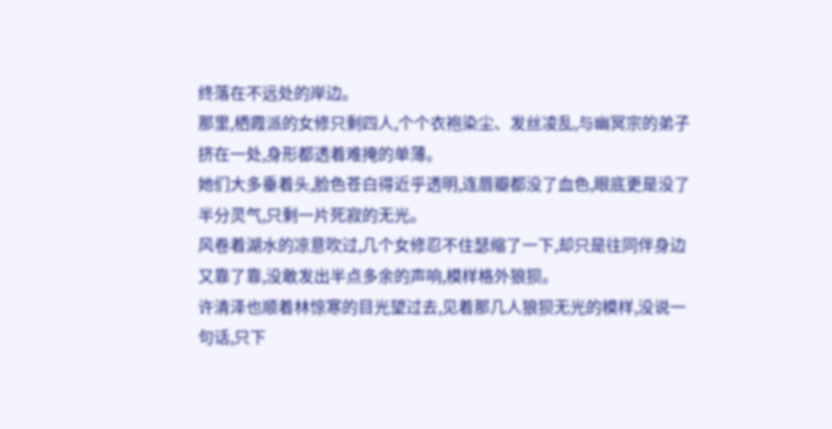终落在不远处的岸边。
那里,栖霞派的女修只剩四人,个个衣袍染尘、发丝凌乱,与幽冥宗的弟子挤在一处,身形都透着难掩的单薄。
她们大多垂着头,脸色苍白得近乎透明,连唇瓣都没了血色,眼底更是没了半分灵气,只剩一片死寂的无光。
风卷着湖水的凉意吹过,几个女修忍不住瑟缩了一下,却只是往同伴身边又靠了靠,没敢发出半点多余的声响,模样格外狼狈。
许清泽也顺着林惊寒的目光望过去,见着那几人狼狈无光的模样,没说一句话,只下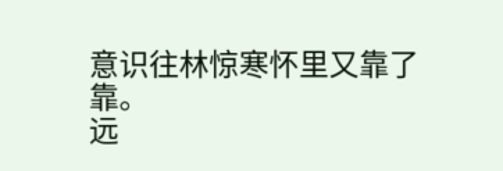意识往林惊寒怀里又靠了靠。
远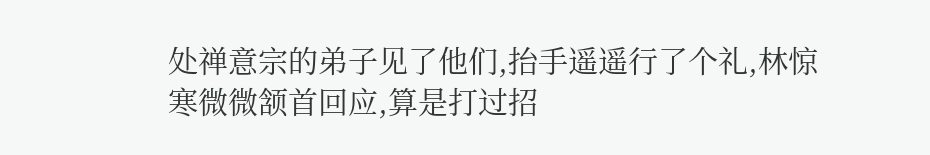处禅意宗的弟子见了他们,抬手遥遥行了个礼,林惊寒微微颔首回应,算是打过招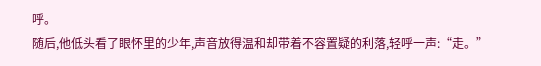呼。
随后,他低头看了眼怀里的少年,声音放得温和却带着不容置疑的利落,轻呼一声:“走。”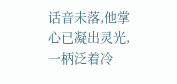话音未落,他掌心已凝出灵光,一柄泛着冷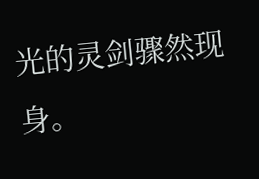光的灵剑骤然现身。